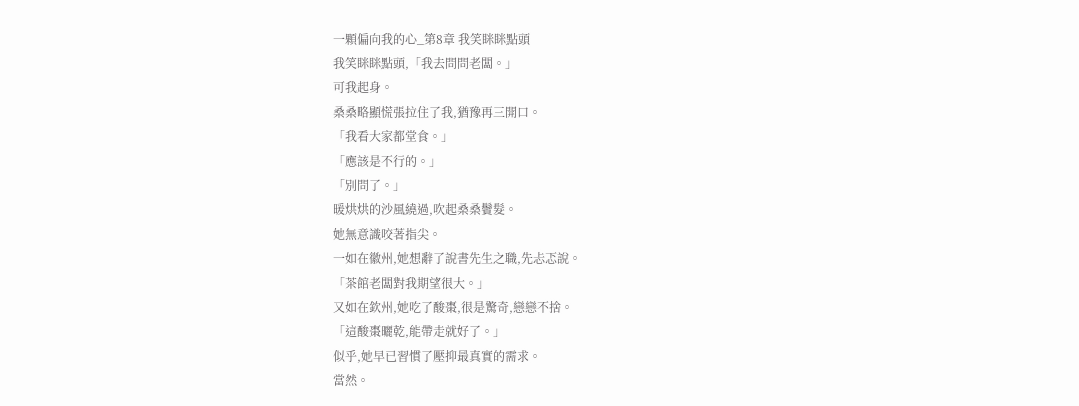一顆偏向我的心_第8章 我笑眯眯點頭
我笑眯眯點頭,「我去問問老闆。」
可我起身。
桑桑略顯慌張拉住了我,猶豫再三開口。
「我看大家都堂食。」
「應該是不行的。」
「別問了。」
暖烘烘的沙風繞過,吹起桑桑鬢髮。
她無意識咬著指尖。
一如在徽州,她想辭了說書先生之職,先忐忑說。
「茶館老闆對我期望很大。」
又如在欽州,她吃了酸棗,很是驚奇,戀戀不捨。
「這酸棗曬乾,能帶走就好了。」
似乎,她早已習慣了壓抑最真實的需求。
當然。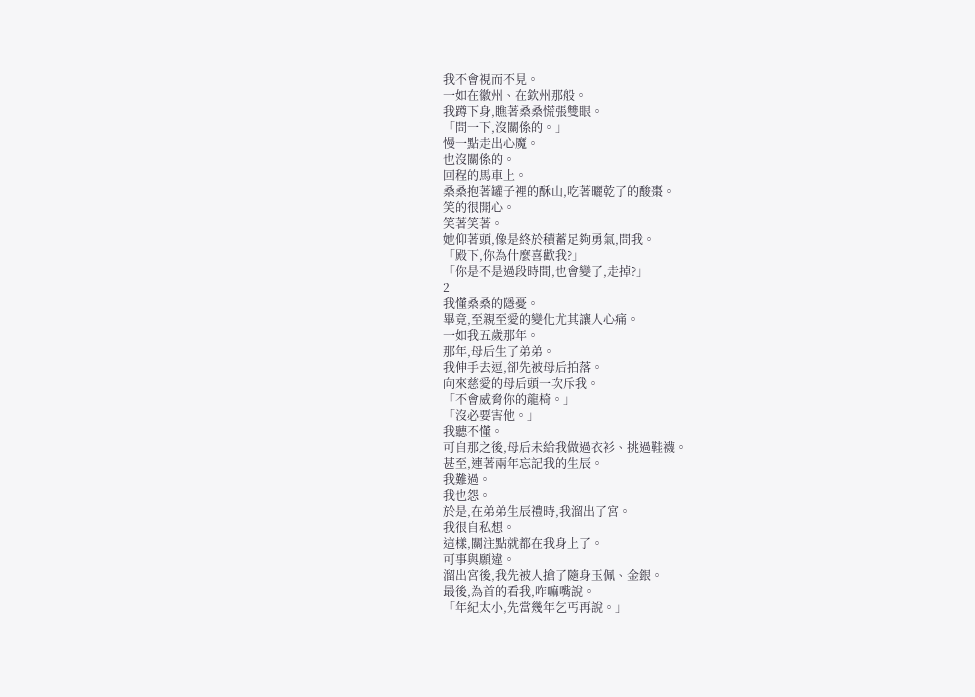我不會視而不見。
一如在徽州、在欽州那般。
我蹲下身,瞧著桑桑慌張雙眼。
「問一下,沒關係的。」
慢一點走出心魔。
也沒關係的。
回程的馬車上。
桑桑抱著罐子裡的酥山,吃著曬乾了的酸棗。
笑的很開心。
笑著笑著。
她仰著頭,像是終於積蓄足夠勇氣,問我。
「殿下,你為什麼喜歡我?」
「你是不是過段時間,也會變了,走掉?」
2
我懂桑桑的隱憂。
畢竟,至親至愛的變化尤其讓人心痛。
一如我五歲那年。
那年,母后生了弟弟。
我伸手去逗,卻先被母后拍落。
向來慈愛的母后頭一次斥我。
「不會威脅你的龍椅。」
「沒必要害他。」
我聽不懂。
可自那之後,母后未給我做過衣衫、挑過鞋襪。
甚至,連著兩年忘記我的生辰。
我難過。
我也怨。
於是,在弟弟生辰禮時,我溜出了宮。
我很自私想。
這樣,關注點就都在我身上了。
可事與願違。
溜出宮後,我先被人搶了隨身玉佩、金銀。
最後,為首的看我,咋嘛嘴說。
「年紀太小,先當幾年乞丐再說。」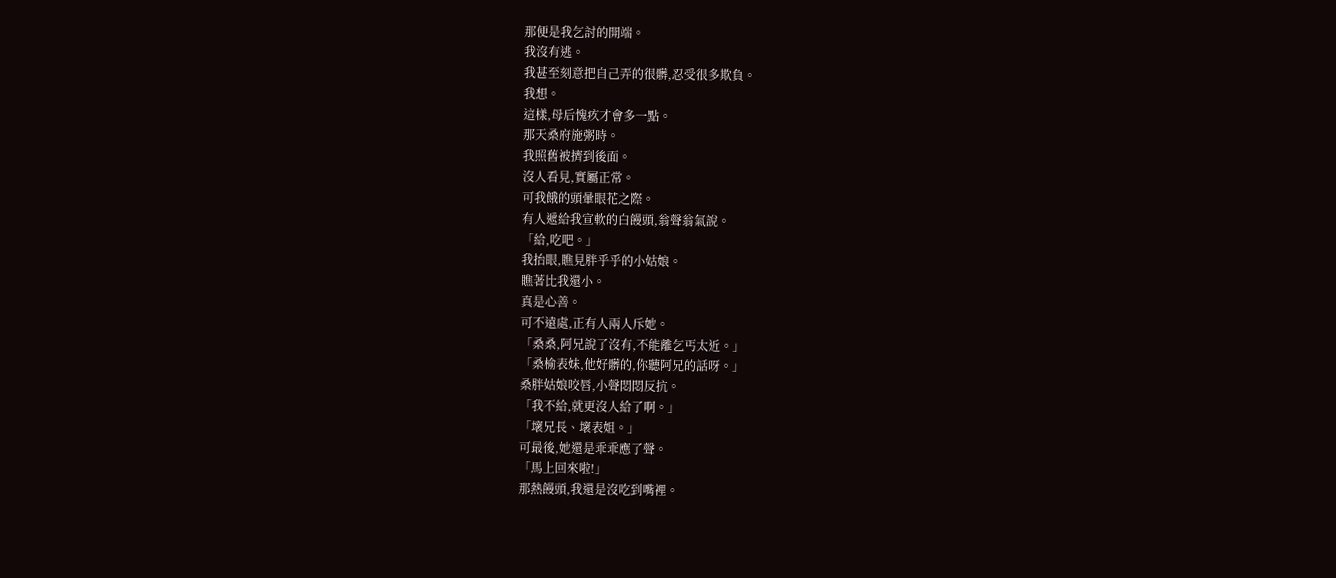那便是我乞討的開端。
我沒有逃。
我甚至刻意把自己弄的很髒,忍受很多欺負。
我想。
這樣,母后愧疚才會多一點。
那天桑府施粥時。
我照舊被擠到後面。
沒人看見,實屬正常。
可我餓的頭暈眼花之際。
有人遞給我宣軟的白饅頭,翁聲翁氣說。
「給,吃吧。」
我抬眼,瞧見胖乎乎的小姑娘。
瞧著比我還小。
真是心善。
可不遠處,正有人兩人斥她。
「桑桑,阿兄說了沒有,不能離乞丐太近。」
「桑榆表妹,他好髒的,你聽阿兄的話呀。」
桑胖姑娘咬唇,小聲悶悶反抗。
「我不給,就更沒人給了啊。」
「壞兄長、壞表姐。」
可最後,她還是乖乖應了聲。
「馬上回來啦!」
那熱饅頭,我還是沒吃到嘴裡。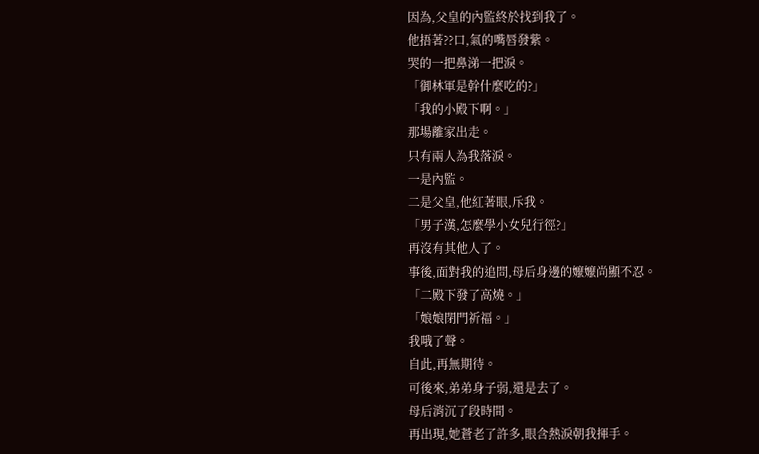因為,父皇的內監終於找到我了。
他捂著??口,氣的嘴唇發紫。
哭的一把鼻涕一把淚。
「御林軍是幹什麼吃的?」
「我的小殿下啊。」
那場離家出走。
只有兩人為我落淚。
一是內監。
二是父皇,他紅著眼,斥我。
「男子漢,怎麼學小女兒行徑?」
再沒有其他人了。
事後,面對我的追問,母后身邊的嬤嬤尚顯不忍。
「二殿下發了高燒。」
「娘娘閉門祈福。」
我哦了聲。
自此,再無期待。
可後來,弟弟身子弱,還是去了。
母后消沉了段時間。
再出現,她蒼老了許多,眼含熱淚朝我揮手。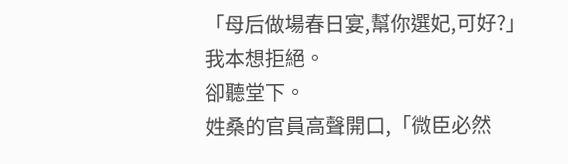「母后做場春日宴,幫你選妃,可好?」
我本想拒絕。
卻聽堂下。
姓桑的官員高聲開口,「微臣必然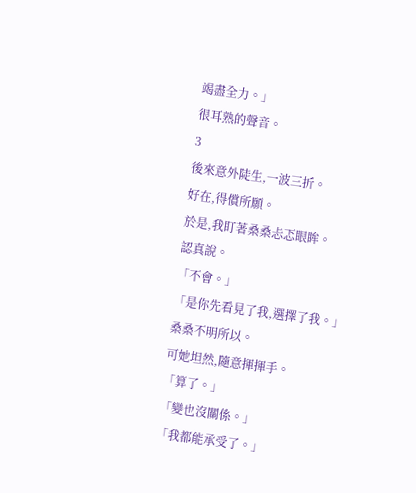竭盡全力。」
很耳熟的聲音。
3
後來意外陡生,一波三折。
好在,得償所願。
於是,我盯著桑桑忐忑眼眸。
認真說。
「不會。」
「是你先看見了我,選擇了我。」
桑桑不明所以。
可她坦然,隨意揮揮手。
「算了。」
「變也沒關係。」
「我都能承受了。」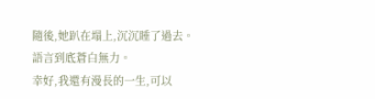隨後,她趴在塌上,沉沉睡了過去。
語言到底蒼白無力。
幸好,我還有漫長的一生,可以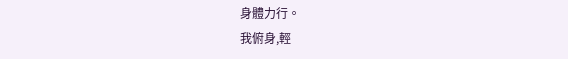身體力行。
我俯身,輕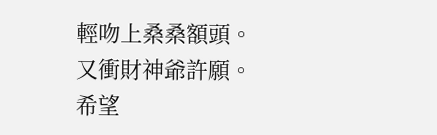輕吻上桑桑額頭。
又衝財神爺許願。
希望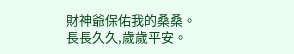財神爺保佑我的桑桑。
長長久久,歲歲平安。